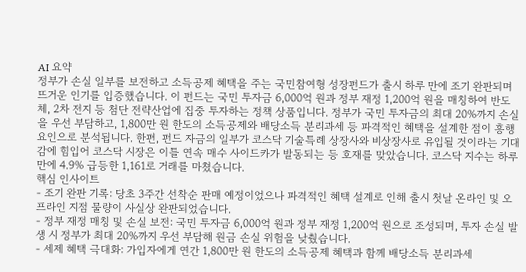AI 요약
정부가 손실 일부를 보전하고 소득공제 혜택을 주는 국민참여형 성장펀드가 출시 하루 만에 조기 완판되며 뜨거운 인기를 입증했습니다. 이 펀드는 국민 투자금 6,000억 원과 정부 재정 1,200억 원을 매칭하여 반도체, 2차 전지 등 첨단 전략산업에 집중 투자하는 정책 상품입니다. 정부가 국민 투자금의 최대 20%까지 손실을 우선 부담하고, 1,800만 원 한도의 소득공제와 배당소득 분리과세 등 파격적인 혜택을 설계한 점이 흥행 요인으로 분석됩니다. 한편, 펀드 자금의 일부가 코스닥 기술특례 상장사와 비상장사로 유입될 것이라는 기대감에 힘입어 코스닥 시장은 이틀 연속 매수 사이드카가 발동되는 등 호재를 맞았습니다. 코스닥 지수는 하루 만에 4.9% 급등한 1,161로 거래를 마쳤습니다.
핵심 인사이트
- 조기 완판 기록: 당초 3주간 선착순 판매 예정이었으나 파격적인 혜택 설계로 인해 출시 첫날 온라인 및 오프라인 지점 물량이 사실상 완판되었습니다.
- 정부 재정 매칭 및 손실 보전: 국민 투자금 6,000억 원과 정부 재정 1,200억 원으로 조성되며, 투자 손실 발생 시 정부가 최대 20%까지 우선 부담해 원금 손실 위험을 낮췄습니다.
- 세제 혜택 극대화: 가입자에게 연간 1,800만 원 한도의 소득공제 혜택과 함께 배당소득 분리과세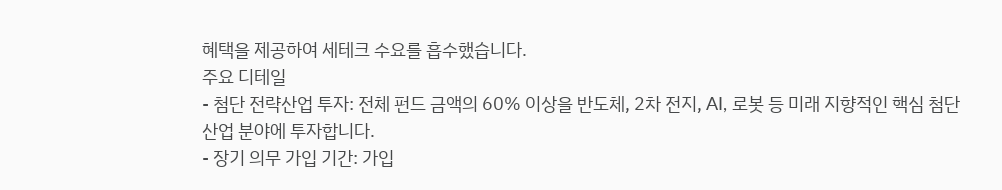혜택을 제공하여 세테크 수요를 흡수했습니다.
주요 디테일
- 첨단 전략산업 투자: 전체 펀드 금액의 60% 이상을 반도체, 2차 전지, AI, 로봇 등 미래 지향적인 핵심 첨단 산업 분야에 투자합니다.
- 장기 의무 가입 기간: 가입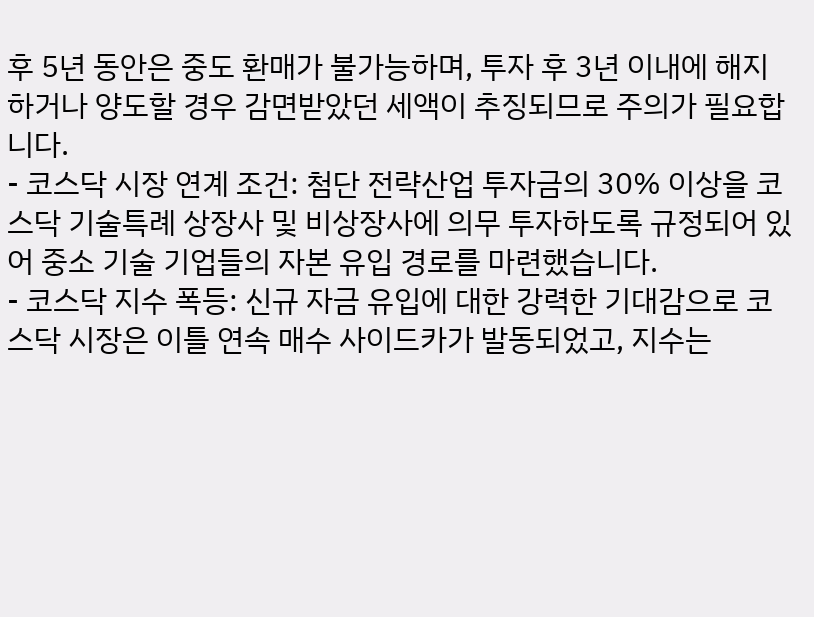후 5년 동안은 중도 환매가 불가능하며, 투자 후 3년 이내에 해지하거나 양도할 경우 감면받았던 세액이 추징되므로 주의가 필요합니다.
- 코스닥 시장 연계 조건: 첨단 전략산업 투자금의 30% 이상을 코스닥 기술특례 상장사 및 비상장사에 의무 투자하도록 규정되어 있어 중소 기술 기업들의 자본 유입 경로를 마련했습니다.
- 코스닥 지수 폭등: 신규 자금 유입에 대한 강력한 기대감으로 코스닥 시장은 이틀 연속 매수 사이드카가 발동되었고, 지수는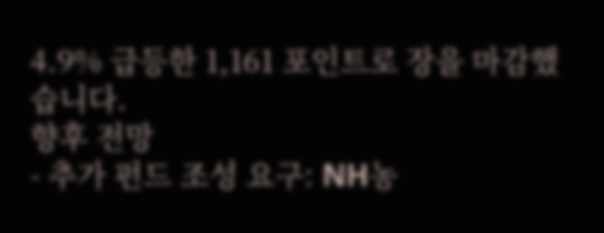4.9% 급등한 1,161 포인트로 장을 마감했습니다.
향후 전망
- 추가 펀드 조성 요구: NH농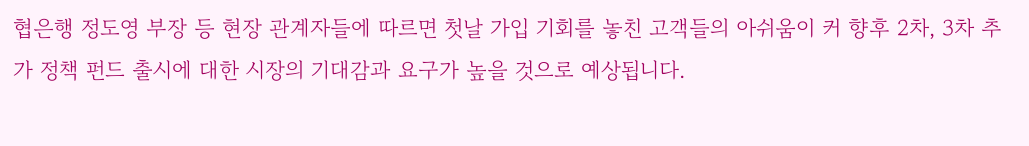협은행 정도영 부장 등 현장 관계자들에 따르면 첫날 가입 기회를 놓친 고객들의 아쉬움이 커 향후 2차, 3차 추가 정책 펀드 출시에 대한 시장의 기대감과 요구가 높을 것으로 예상됩니다.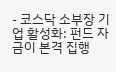- 코스닥 소부장 기업 활성화: 펀드 자금이 본격 집행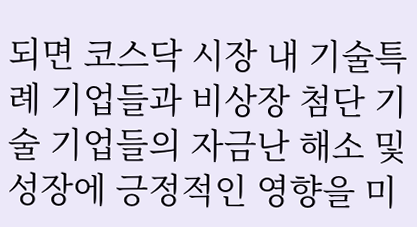되면 코스닥 시장 내 기술특례 기업들과 비상장 첨단 기술 기업들의 자금난 해소 및 성장에 긍정적인 영향을 미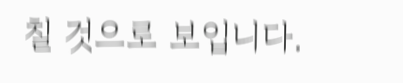칠 것으로 보입니다.